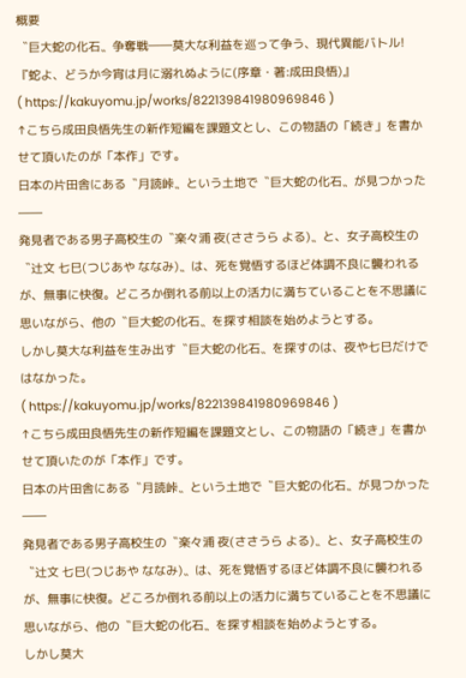概要
〝巨大蛇の化石〟争奪戦――莫大な利益を巡って争う、現代異能バトル!
『蛇よ、どうか今宵は月に溺れぬように(序章・著:成田良悟)』
( https://kakuyomu.jp/works/822139841980969846 )
↑こちら成田良悟先生の新作短編を課題文とし、この物語の「続き」を書かせて頂いたのが「本作」です。
日本の片田舎にある〝月読峠〟という土地で〝巨大蛇の化石〟が見つかった――
発見者である男子高校生の〝楽々浦 夜(ささうら よる)〟と、女子高校生の〝辻文 七巳(つじあや ななみ)〟は、死を覚悟するほど体調不良に襲われるが、無事に快復。どころか倒れる前以上の活力に満ちていることを不思議に思いながら、他の〝巨大蛇の化石〟を探す相談を始めようとする。
しかし莫大な利益を生み出す〝巨大蛇の化石〟を探すのは、夜や七巳だけではなかった。
( https://kakuyomu.jp/works/822139841980969846 )
↑こちら成田良悟先生の新作短編を課題文とし、この物語の「続き」を書かせて頂いたのが「本作」です。
日本の片田舎にある〝月読峠〟という土地で〝巨大蛇の化石〟が見つかった――
発見者である男子高校生の〝楽々浦 夜(ささうら よる)〟と、女子高校生の〝辻文 七巳(つじあや ななみ)〟は、死を覚悟するほど体調不良に襲われるが、無事に快復。どころか倒れる前以上の活力に満ちていることを不思議に思いながら、他の〝巨大蛇の化石〟を探す相談を始めようとする。
しかし莫大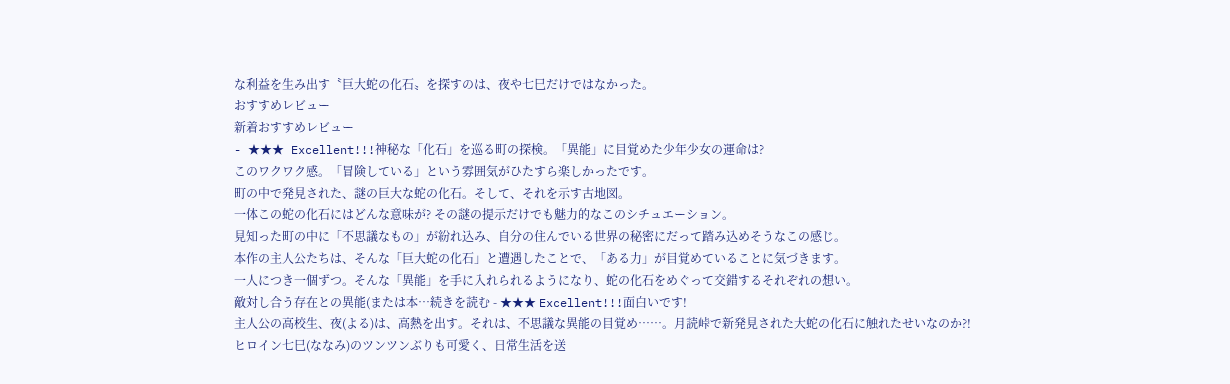な利益を生み出す〝巨大蛇の化石〟を探すのは、夜や七巳だけではなかった。
おすすめレビュー
新着おすすめレビュー
- ★★★ Excellent!!!神秘な「化石」を巡る町の探検。「異能」に目覚めた少年少女の運命は?
このワクワク感。「冒険している」という雰囲気がひたすら楽しかったです。
町の中で発見された、謎の巨大な蛇の化石。そして、それを示す古地図。
一体この蛇の化石にはどんな意味が? その謎の提示だけでも魅力的なこのシチュエーション。
見知った町の中に「不思議なもの」が紛れ込み、自分の住んでいる世界の秘密にだって踏み込めそうなこの感じ。
本作の主人公たちは、そんな「巨大蛇の化石」と遭遇したことで、「ある力」が目覚めていることに気づきます。
一人につき一個ずつ。そんな「異能」を手に入れられるようになり、蛇の化石をめぐって交錯するそれぞれの想い。
敵対し合う存在との異能(または本…続きを読む - ★★★ Excellent!!!面白いです!
主人公の高校生、夜(よる)は、高熱を出す。それは、不思議な異能の目覚め……。月読峠で新発見された大蛇の化石に触れたせいなのか?!
ヒロイン七巳(ななみ)のツンツンぶりも可愛く、日常生活を送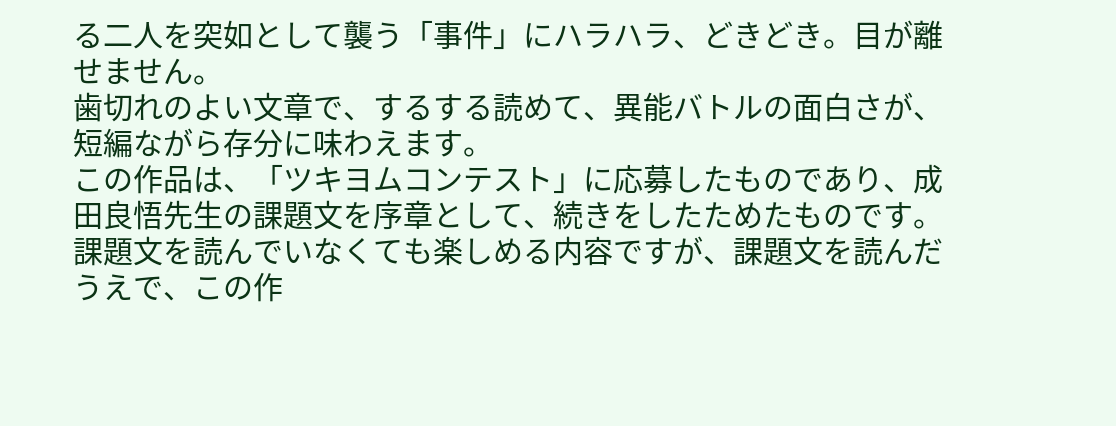る二人を突如として襲う「事件」にハラハラ、どきどき。目が離せません。
歯切れのよい文章で、するする読めて、異能バトルの面白さが、短編ながら存分に味わえます。
この作品は、「ツキヨムコンテスト」に応募したものであり、成田良悟先生の課題文を序章として、続きをしたためたものです。課題文を読んでいなくても楽しめる内容ですが、課題文を読んだうえで、この作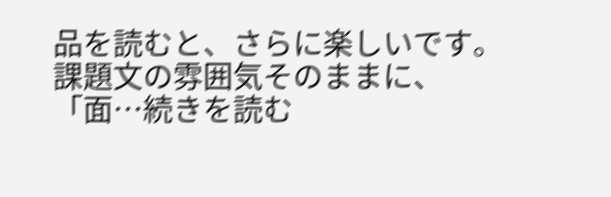品を読むと、さらに楽しいです。
課題文の雰囲気そのままに、「面…続きを読む